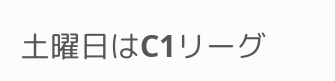土曜日はC1リーグ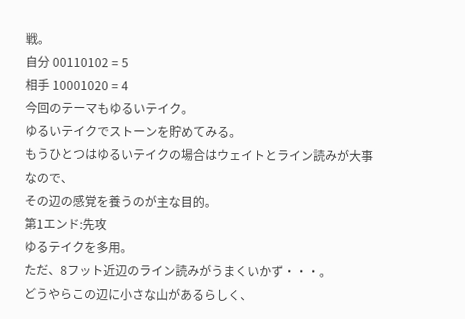戦。
自分 00110102 = 5
相手 10001020 = 4
今回のテーマもゆるいテイク。
ゆるいテイクでストーンを貯めてみる。
もうひとつはゆるいテイクの場合はウェイトとライン読みが大事なので、
その辺の感覚を養うのが主な目的。
第1エンド:先攻
ゆるテイクを多用。
ただ、8フット近辺のライン読みがうまくいかず・・・。
どうやらこの辺に小さな山があるらしく、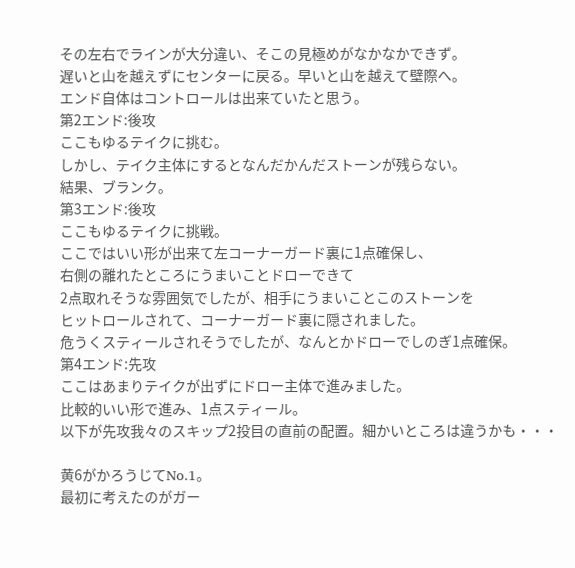その左右でラインが大分違い、そこの見極めがなかなかできず。
遅いと山を越えずにセンターに戻る。早いと山を越えて壁際へ。
エンド自体はコントロールは出来ていたと思う。
第2エンド:後攻
ここもゆるテイクに挑む。
しかし、テイク主体にするとなんだかんだストーンが残らない。
結果、ブランク。
第3エンド:後攻
ここもゆるテイクに挑戦。
ここではいい形が出来て左コーナーガード裏に1点確保し、
右側の離れたところにうまいことドローできて
2点取れそうな雰囲気でしたが、相手にうまいことこのストーンを
ヒットロールされて、コーナーガード裏に隠されました。
危うくスティールされそうでしたが、なんとかドローでしのぎ1点確保。
第4エンド:先攻
ここはあまりテイクが出ずにドロー主体で進みました。
比較的いい形で進み、1点スティール。
以下が先攻我々のスキップ2投目の直前の配置。細かいところは違うかも・・・

黄6がかろうじてNo.1。
最初に考えたのがガー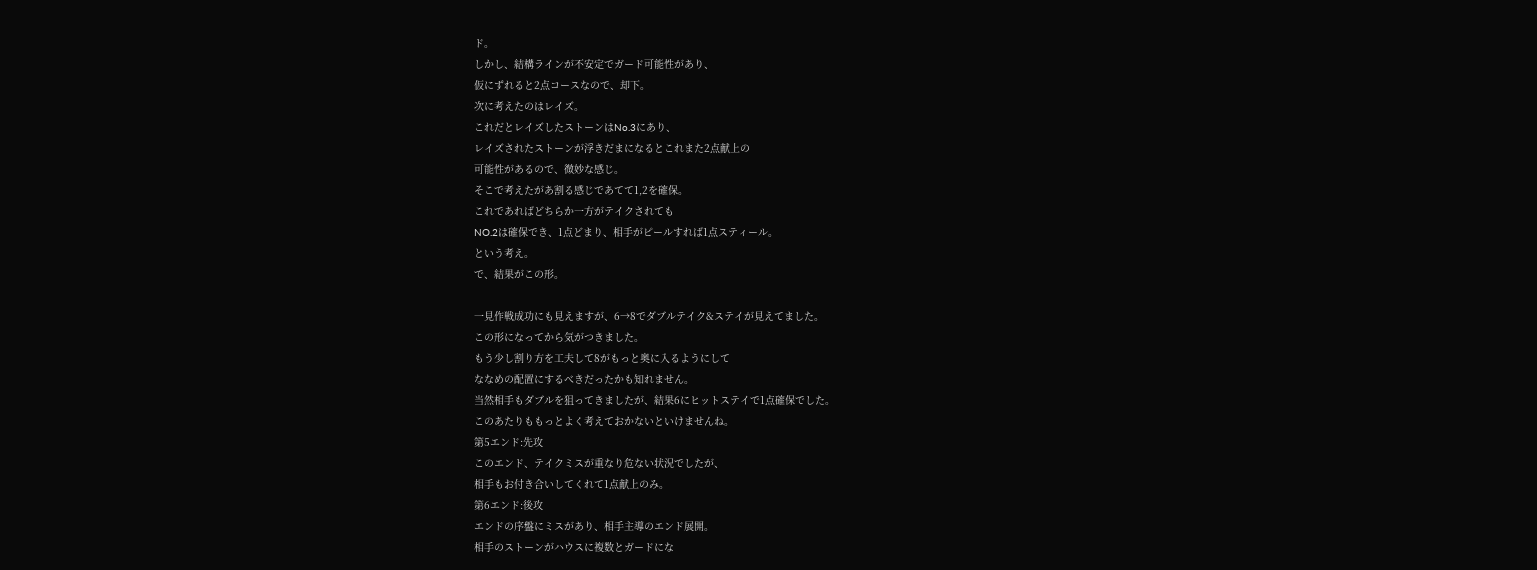ド。
しかし、結構ラインが不安定でガード可能性があり、
仮にずれると2点コースなので、却下。
次に考えたのはレイズ。
これだとレイズしたストーンはNo.3にあり、
レイズされたストーンが浮きだまになるとこれまた2点献上の
可能性があるので、微妙な感じ。
そこで考えたがあ割る感じであてて1,2を確保。
これであればどちらか一方がテイクされても
NO.2は確保でき、1点どまり、相手がピールすれば1点スティール。
という考え。
で、結果がこの形。

一見作戦成功にも見えますが、6→8でダブルテイク&ステイが見えてました。
この形になってから気がつきました。
もう少し割り方を工夫して8がもっと奥に入るようにして
ななめの配置にするべきだったかも知れません。
当然相手もダブルを狙ってきましたが、結果6にヒットステイで1点確保でした。
このあたりももっとよく考えておかないといけませんね。
第5エンド:先攻
このエンド、テイクミスが重なり危ない状況でしたが、
相手もお付き合いしてくれて1点献上のみ。
第6エンド:後攻
エンドの序盤にミスがあり、相手主導のエンド展開。
相手のストーンがハウスに複数とガードにな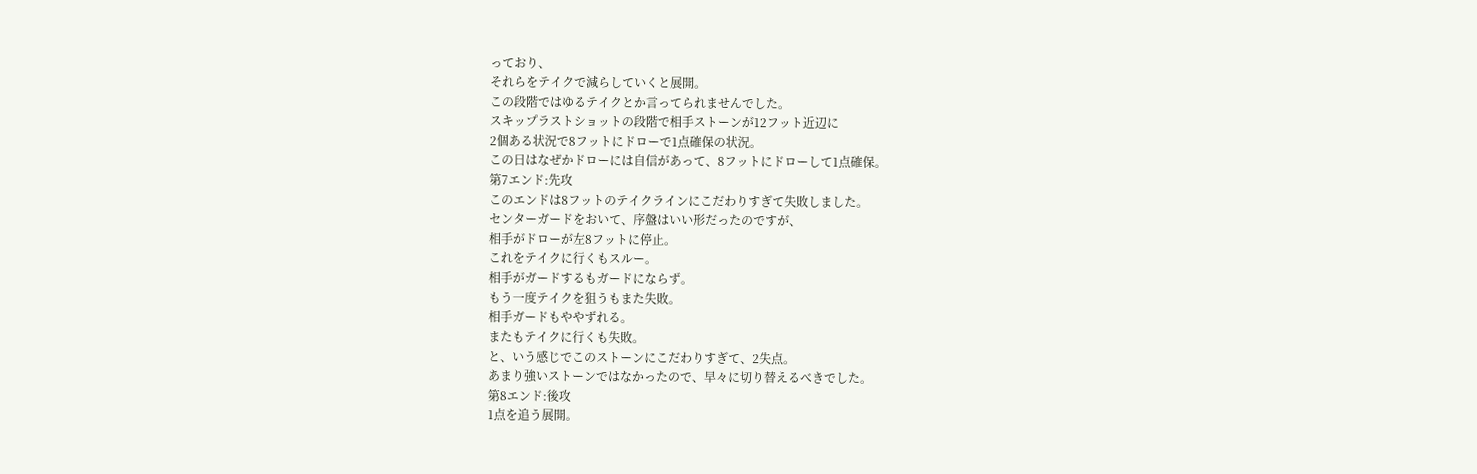っており、
それらをテイクで減らしていくと展開。
この段階ではゆるテイクとか言ってられませんでした。
スキップラストショットの段階で相手ストーンが12フット近辺に
2個ある状況で8フットにドローで1点確保の状況。
この日はなぜかドローには自信があって、8フットにドローして1点確保。
第7エンド:先攻
このエンドは8フットのテイクラインにこだわりすぎて失敗しました。
センターガードをおいて、序盤はいい形だったのですが、
相手がドローが左8フットに停止。
これをテイクに行くもスルー。
相手がガードするもガードにならず。
もう一度テイクを狙うもまた失敗。
相手ガードもややずれる。
またもテイクに行くも失敗。
と、いう感じでこのストーンにこだわりすぎて、2失点。
あまり強いストーンではなかったので、早々に切り替えるべきでした。
第8エンド:後攻
1点を追う展開。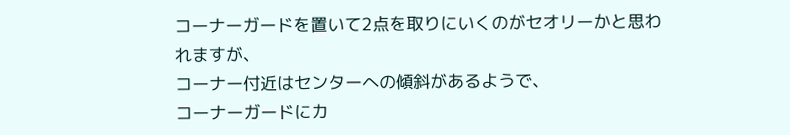コーナーガードを置いて2点を取りにいくのがセオリーかと思われますが、
コーナー付近はセンターへの傾斜があるようで、
コーナーガードにカ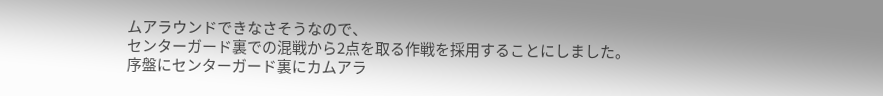ムアラウンドできなさそうなので、
センターガード裏での混戦から2点を取る作戦を採用することにしました。
序盤にセンターガード裏にカムアラ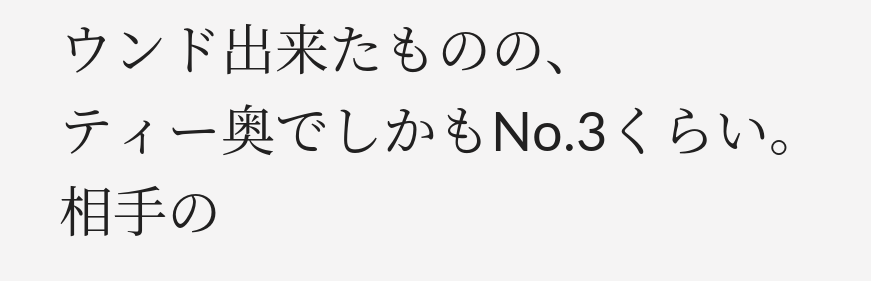ウンド出来たものの、
ティー奥でしかもNo.3くらい。
相手の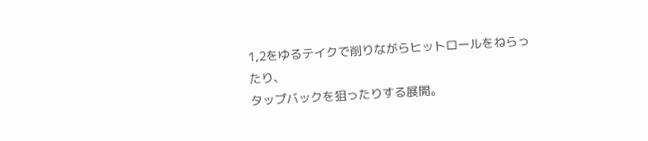1,2をゆるテイクで削りながらヒットロールをねらったり、
タップバックを狙ったりする展開。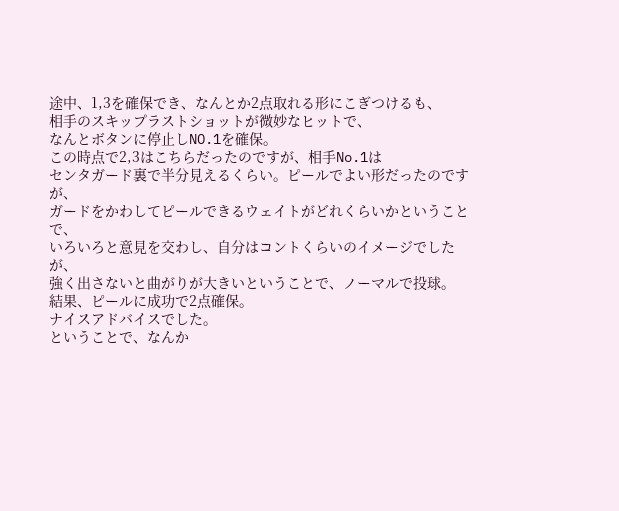途中、1,3を確保でき、なんとか2点取れる形にこぎつけるも、
相手のスキップラストショットが微妙なヒットで、
なんとボタンに停止しNO.1を確保。
この時点で2,3はこちらだったのですが、相手No.1は
センタガード裏で半分見えるくらい。ピールでよい形だったのですが、
ガードをかわしてピールできるウェイトがどれくらいかということで、
いろいろと意見を交わし、自分はコントくらいのイメージでしたが、
強く出さないと曲がりが大きいということで、ノーマルで投球。
結果、ピールに成功で2点確保。
ナイスアドバイスでした。
ということで、なんか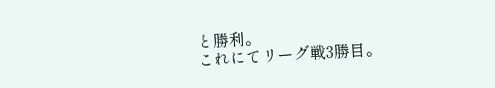と勝利。
これにてリーグ戦3勝目。